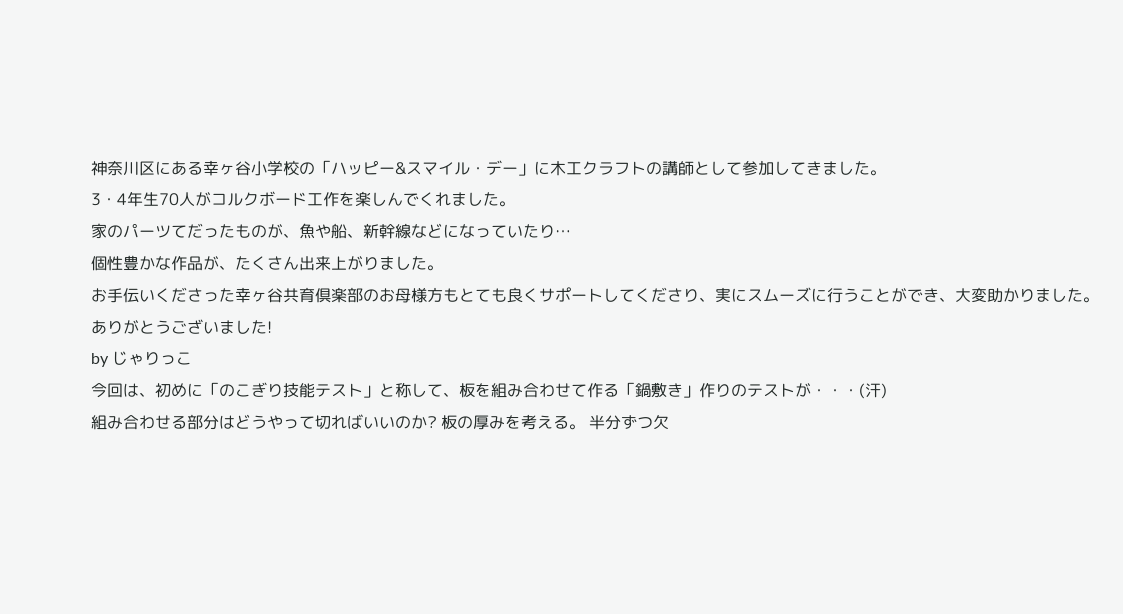神奈川区にある幸ヶ谷小学校の「ハッピー&スマイル・デー」に木工クラフトの講師として参加してきました。
3・4年生70人がコルクボード工作を楽しんでくれました。
家のパーツてだったものが、魚や船、新幹線などになっていたり…
個性豊かな作品が、たくさん出来上がりました。
お手伝いくださった幸ヶ谷共育倶楽部のお母様方もとても良くサポートしてくださり、実にスムーズに行うことができ、大変助かりました。
ありがとうございました!
by じゃりっこ
今回は、初めに「のこぎり技能テスト」と称して、板を組み合わせて作る「鍋敷き」作りのテストが・・・(汗)
組み合わせる部分はどうやって切ればいいのか? 板の厚みを考える。 半分ずつ欠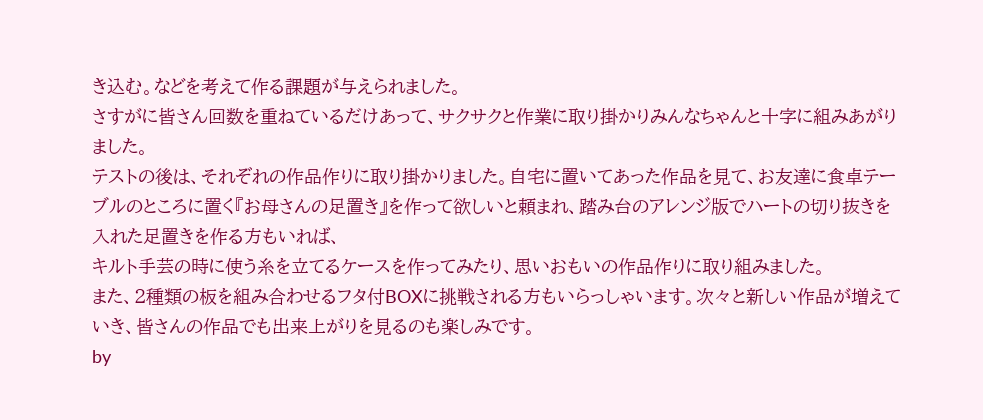き込む。などを考えて作る課題が与えられました。
さすがに皆さん回数を重ねているだけあって、サクサクと作業に取り掛かりみんなちゃんと十字に組みあがりました。
テストの後は、それぞれの作品作りに取り掛かりました。自宅に置いてあった作品を見て、お友達に食卓テーブルのところに置く『お母さんの足置き』を作って欲しいと頼まれ、踏み台のアレンジ版でハートの切り抜きを入れた足置きを作る方もいれば、
キルト手芸の時に使う糸を立てるケースを作ってみたり、思いおもいの作品作りに取り組みました。
また、2種類の板を組み合わせるフタ付BOXに挑戦される方もいらっしゃいます。次々と新しい作品が増えていき、皆さんの作品でも出来上がりを見るのも楽しみです。
by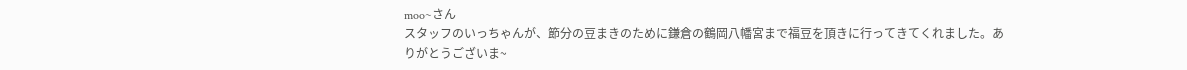moo~さん
スタッフのいっちゃんが、節分の豆まきのために鎌倉の鶴岡八幡宮まで福豆を頂きに行ってきてくれました。ありがとうございま~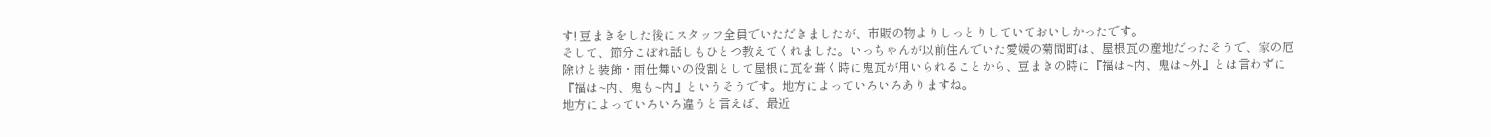す! 豆まきをした後にスタッフ全員でいただきましたが、市販の物よりしっとりしていておいしかったです。
そして、節分こぼれ話しもひとつ教えてくれました。いっちゃんが以前住んでいた愛媛の菊間町は、屋根瓦の産地だったそうで、家の厄除けと装飾・雨仕舞いの役割として屋根に瓦を葺く時に鬼瓦が用いられることから、豆まきの時に『福は~内、鬼は~外』とは言わずに『福は~内、鬼も~内』というそうです。地方によっていろいろありますね。
地方によっていろいろ違うと言えば、最近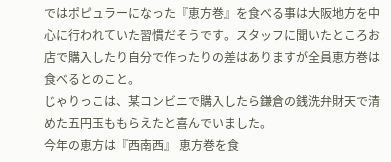ではポピュラーになった『恵方巻』を食べる事は大阪地方を中心に行われていた習慣だそうです。スタッフに聞いたところお店で購入したり自分で作ったりの差はありますが全員恵方巻は食べるとのこと。
じゃりっこは、某コンビニで購入したら鎌倉の銭洗弁財天で清めた五円玉ももらえたと喜んでいました。
今年の恵方は『西南西』 恵方巻を食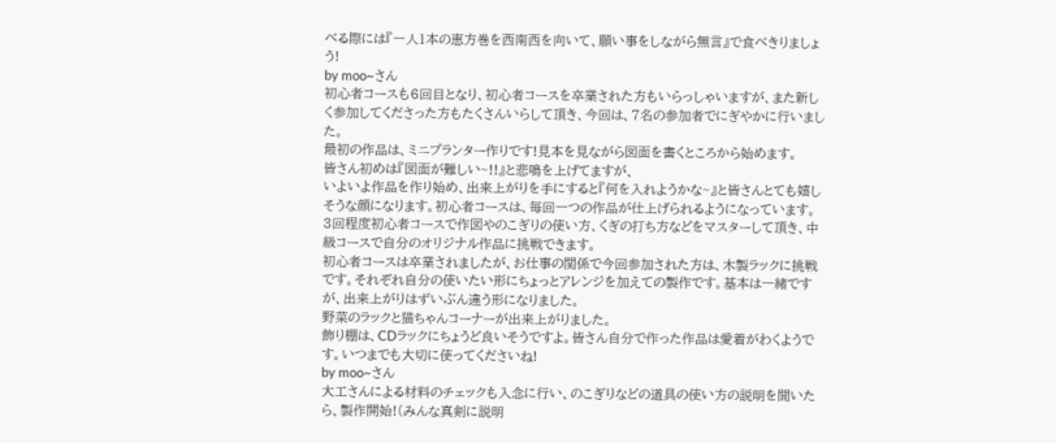べる際には『一人1本の恵方巻を西南西を向いて、願い事をしながら無言』で食べきりましょう!
by moo~さん
初心者コースも6回目となり、初心者コースを卒業された方もいらっしゃいますが、また新しく参加してくださった方もたくさんいらして頂き、今回は、7名の参加者でにぎやかに行いました。
最初の作品は、ミニプランター作りです!見本を見ながら図面を書くところから始めます。
皆さん初めは『図面が難しい~!!』と悲鳴を上げてますが、
いよいよ作品を作り始め、出来上がりを手にすると『何を入れようかな~』と皆さんとても嬉しそうな顔になります。初心者コースは、毎回一つの作品が仕上げられるようになっています。
3回程度初心者コースで作図やのこぎりの使い方、くぎの打ち方などをマスターして頂き、中級コースで自分のオリジナル作品に挑戦できます。
初心者コースは卒業されましたが、お仕事の関係で今回参加された方は、木製ラックに挑戦です。それぞれ自分の使いたい形にちょっとアレンジを加えての製作です。基本は一緒ですが、出来上がりはずいぶん違う形になりました。
野菜のラックと猫ちゃんコーナーが出来上がりました。
飾り棚は、CDラックにちょうど良いそうですよ。皆さん自分で作った作品は愛着がわくようです。いつまでも大切に使ってくださいね!
by moo~さん
大工さんによる材料のチェックも入念に行い、のこぎりなどの道具の使い方の説明を聞いたら、製作開始!(みんな真剣に説明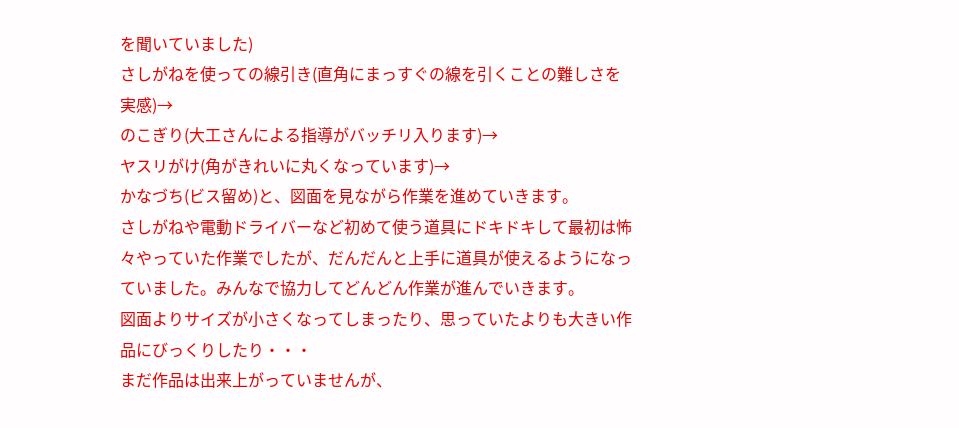を聞いていました)
さしがねを使っての線引き(直角にまっすぐの線を引くことの難しさを実感)→
のこぎり(大工さんによる指導がバッチリ入ります)→
ヤスリがけ(角がきれいに丸くなっています)→
かなづち(ビス留め)と、図面を見ながら作業を進めていきます。
さしがねや電動ドライバーなど初めて使う道具にドキドキして最初は怖々やっていた作業でしたが、だんだんと上手に道具が使えるようになっていました。みんなで協力してどんどん作業が進んでいきます。
図面よりサイズが小さくなってしまったり、思っていたよりも大きい作品にびっくりしたり・・・
まだ作品は出来上がっていませんが、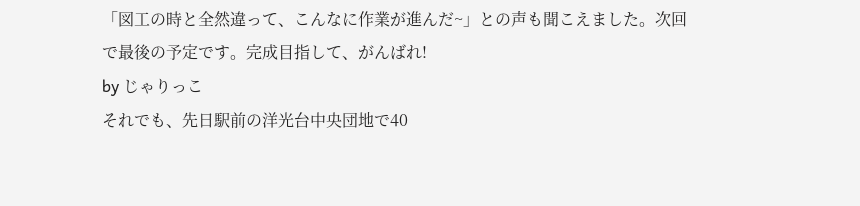「図工の時と全然違って、こんなに作業が進んだ~」との声も聞こえました。次回で最後の予定です。完成目指して、がんばれ!
by じゃりっこ
それでも、先日駅前の洋光台中央団地で40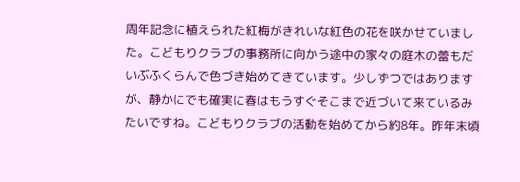周年記念に植えられた紅梅がきれいな紅色の花を咲かせていました。こどもりクラブの事務所に向かう途中の家々の庭木の蕾もだいぶふくらんで色づき始めてきています。少しずつではありますが、静かにでも確実に春はもうすぐそこまで近づいて来ているみたいですね。こどもりクラブの活動を始めてから約8年。昨年末頃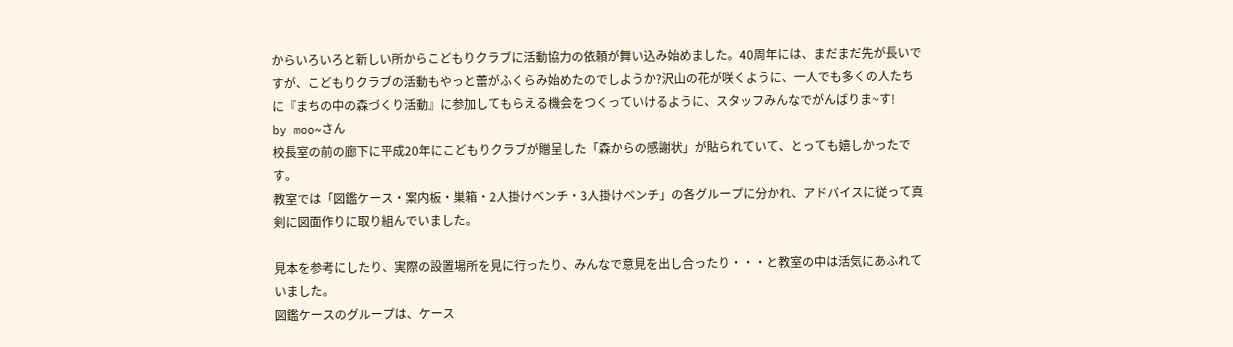からいろいろと新しい所からこどもりクラブに活動協力の依頼が舞い込み始めました。40周年には、まだまだ先が長いですが、こどもりクラブの活動もやっと蕾がふくらみ始めたのでしようか?沢山の花が咲くように、一人でも多くの人たちに『まちの中の森づくり活動』に参加してもらえる機会をつくっていけるように、スタッフみんなでがんばりま~す!
by moo~さん
校長室の前の廊下に平成20年にこどもりクラブが贈呈した「森からの感謝状」が貼られていて、とっても嬉しかったです。
教室では「図鑑ケース・案内板・巣箱・2人掛けベンチ・3人掛けベンチ」の各グループに分かれ、アドバイスに従って真剣に図面作りに取り組んでいました。

見本を参考にしたり、実際の設置場所を見に行ったり、みんなで意見を出し合ったり・・・と教室の中は活気にあふれていました。
図鑑ケースのグループは、ケース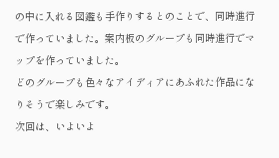の中に入れる図鑑も手作りするとのことで、同時進行で作っていました。案内板のグループも同時進行でマップを作っていました。
どのグループも色々なアイディアにあふれた作品になりそうで楽しみです。
次回は、いよいよ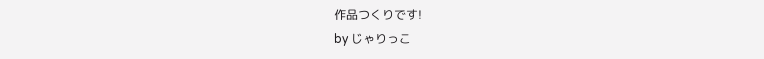作品つくりです!
by じゃりっこ